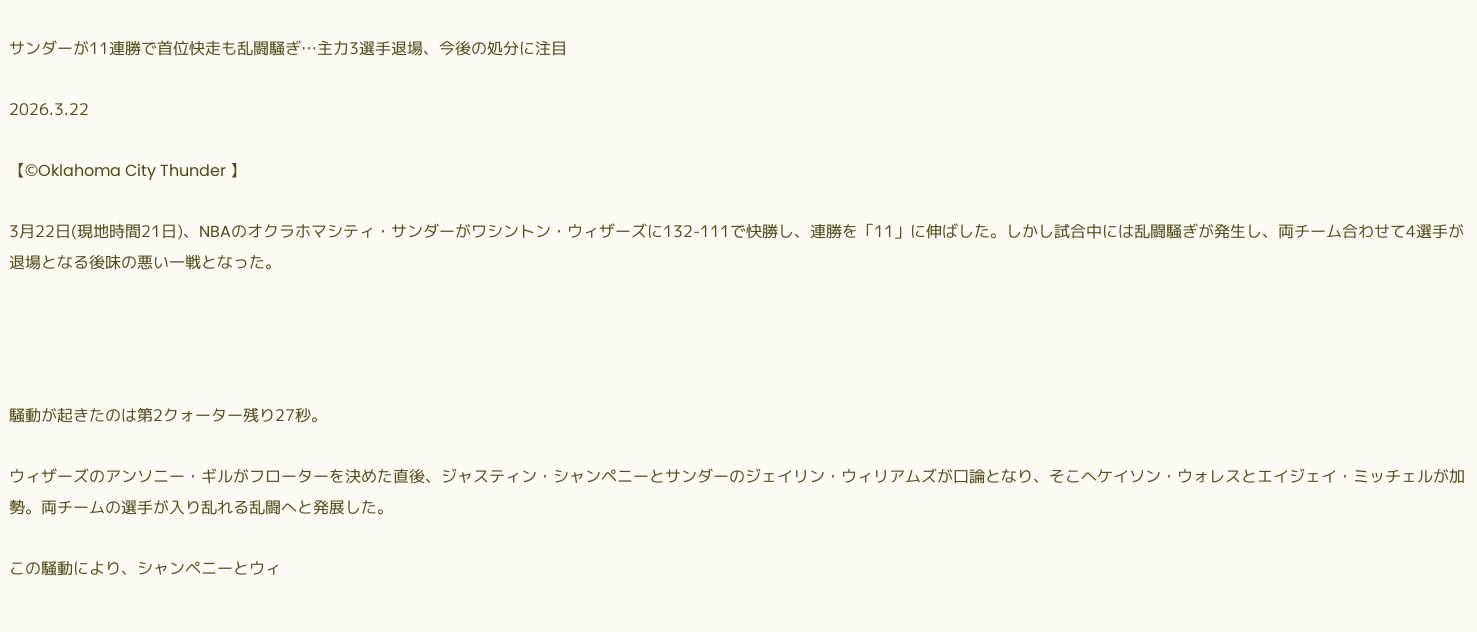サンダーが11連勝で首位快走も乱闘騒ぎ…主力3選手退場、今後の処分に注目

2026.3.22

【©Oklahoma City Thunder 】

3月22日(現地時間21日)、NBAのオクラホマシティ・サンダーがワシントン・ウィザーズに132-111で快勝し、連勝を「11」に伸ばした。しかし試合中には乱闘騒ぎが発生し、両チーム合わせて4選手が退場となる後味の悪い一戦となった。




騒動が起きたのは第2クォーター残り27秒。

ウィザーズのアンソニー・ギルがフローターを決めた直後、ジャスティン・シャンペニーとサンダーのジェイリン・ウィリアムズが口論となり、そこへケイソン・ウォレスとエイジェイ・ミッチェルが加勢。両チームの選手が入り乱れる乱闘へと発展した。

この騒動により、シャンペニーとウィ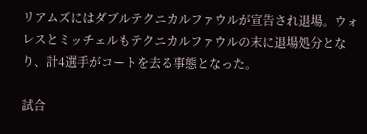リアムズにはダブルテクニカルファウルが宣告され退場。ウォレスとミッチェルもテクニカルファウルの末に退場処分となり、計4選手がコートを去る事態となった。

試合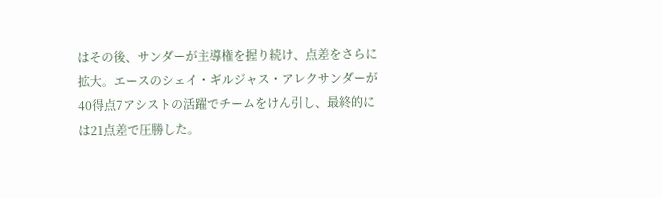はその後、サンダーが主導権を握り続け、点差をさらに拡大。エースのシェイ・ギルジャス・アレクサンダーが40得点7アシストの活躍でチームをけん引し、最終的には21点差で圧勝した。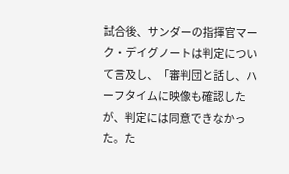試合後、サンダーの指揮官マーク・デイグノートは判定について言及し、「審判団と話し、ハーフタイムに映像も確認したが、判定には同意できなかった。た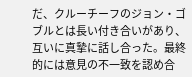だ、クルーチーフのジョン・ゴブルとは長い付き合いがあり、互いに真摯に話し合った。最終的には意見の不一致を認め合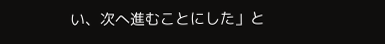い、次へ進むことにした」と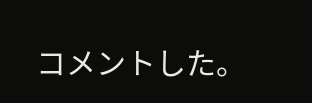コメントした。